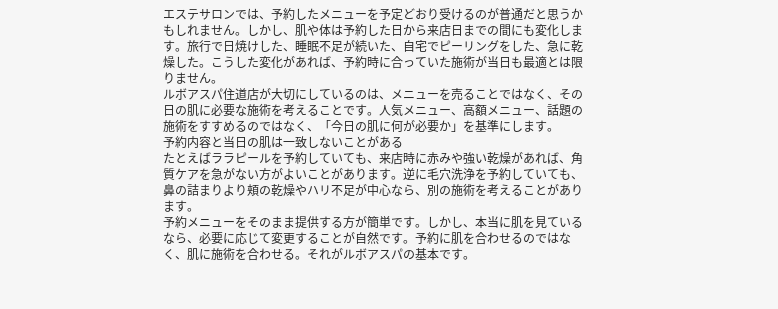エステサロンでは、予約したメニューを予定どおり受けるのが普通だと思うかもしれません。しかし、肌や体は予約した日から来店日までの間にも変化します。旅行で日焼けした、睡眠不足が続いた、自宅でピーリングをした、急に乾燥した。こうした変化があれば、予約時に合っていた施術が当日も最適とは限りません。
ルボアスパ住道店が大切にしているのは、メニューを売ることではなく、その日の肌に必要な施術を考えることです。人気メニュー、高額メニュー、話題の施術をすすめるのではなく、「今日の肌に何が必要か」を基準にします。
予約内容と当日の肌は一致しないことがある
たとえばララピールを予約していても、来店時に赤みや強い乾燥があれば、角質ケアを急がない方がよいことがあります。逆に毛穴洗浄を予約していても、鼻の詰まりより頬の乾燥やハリ不足が中心なら、別の施術を考えることがあります。
予約メニューをそのまま提供する方が簡単です。しかし、本当に肌を見ているなら、必要に応じて変更することが自然です。予約に肌を合わせるのではなく、肌に施術を合わせる。それがルボアスパの基本です。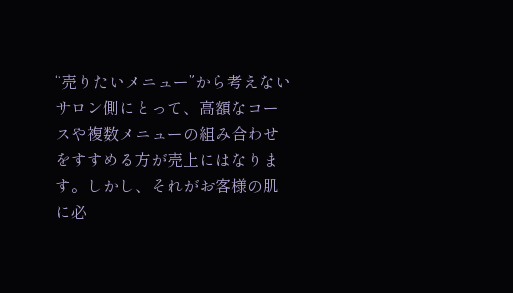“売りたいメニュー”から考えない
サロン側にとって、高額なコースや複数メニューの組み合わせをすすめる方が売上にはなります。しかし、それがお客様の肌に必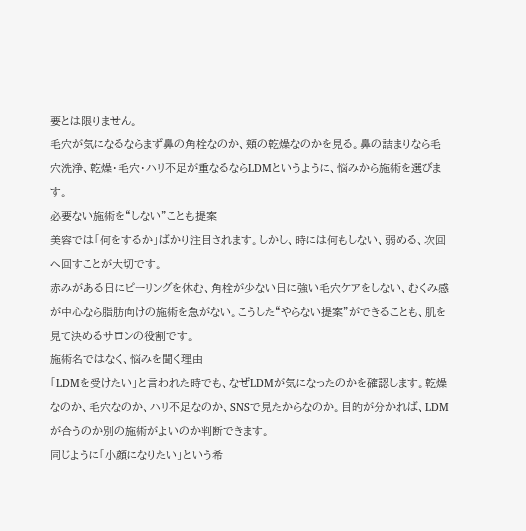要とは限りません。
毛穴が気になるならまず鼻の角栓なのか、頬の乾燥なのかを見る。鼻の詰まりなら毛穴洗浄、乾燥・毛穴・ハリ不足が重なるならLDMというように、悩みから施術を選びます。
必要ない施術を“しない”ことも提案
美容では「何をするか」ばかり注目されます。しかし、時には何もしない、弱める、次回へ回すことが大切です。
赤みがある日にピーリングを休む、角栓が少ない日に強い毛穴ケアをしない、むくみ感が中心なら脂肪向けの施術を急がない。こうした“やらない提案”ができることも、肌を見て決めるサロンの役割です。
施術名ではなく、悩みを聞く理由
「LDMを受けたい」と言われた時でも、なぜLDMが気になったのかを確認します。乾燥なのか、毛穴なのか、ハリ不足なのか、SNSで見たからなのか。目的が分かれば、LDMが合うのか別の施術がよいのか判断できます。
同じように「小顔になりたい」という希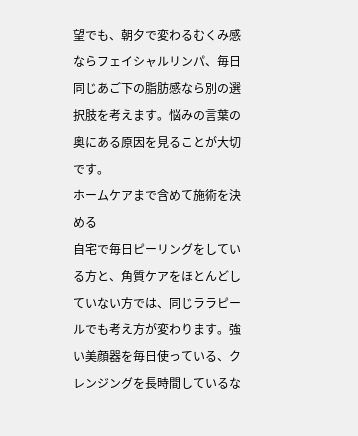望でも、朝夕で変わるむくみ感ならフェイシャルリンパ、毎日同じあご下の脂肪感なら別の選択肢を考えます。悩みの言葉の奥にある原因を見ることが大切です。
ホームケアまで含めて施術を決める
自宅で毎日ピーリングをしている方と、角質ケアをほとんどしていない方では、同じララピールでも考え方が変わります。強い美顔器を毎日使っている、クレンジングを長時間しているな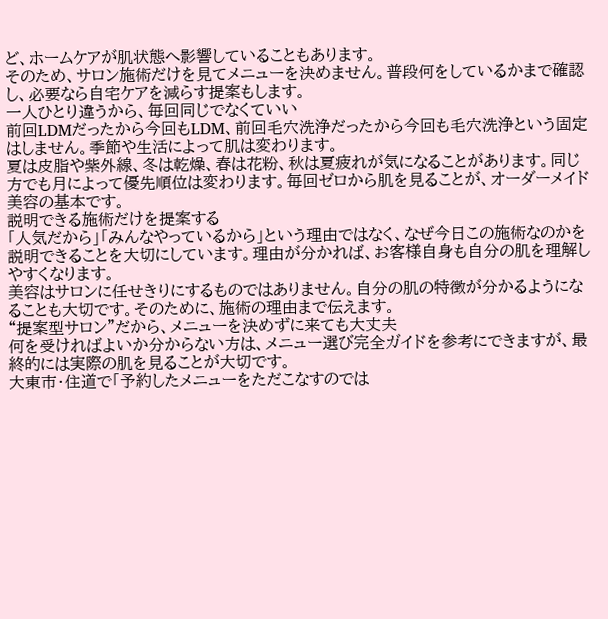ど、ホームケアが肌状態へ影響していることもあります。
そのため、サロン施術だけを見てメニューを決めません。普段何をしているかまで確認し、必要なら自宅ケアを減らす提案もします。
一人ひとり違うから、毎回同じでなくていい
前回LDMだったから今回もLDM、前回毛穴洗浄だったから今回も毛穴洗浄という固定はしません。季節や生活によって肌は変わります。
夏は皮脂や紫外線、冬は乾燥、春は花粉、秋は夏疲れが気になることがあります。同じ方でも月によって優先順位は変わります。毎回ゼロから肌を見ることが、オーダーメイド美容の基本です。
説明できる施術だけを提案する
「人気だから」「みんなやっているから」という理由ではなく、なぜ今日この施術なのかを説明できることを大切にしています。理由が分かれば、お客様自身も自分の肌を理解しやすくなります。
美容はサロンに任せきりにするものではありません。自分の肌の特徴が分かるようになることも大切です。そのために、施術の理由まで伝えます。
“提案型サロン”だから、メニューを決めずに来ても大丈夫
何を受ければよいか分からない方は、メニュー選び完全ガイドを参考にできますが、最終的には実際の肌を見ることが大切です。
大東市・住道で「予約したメニューをただこなすのでは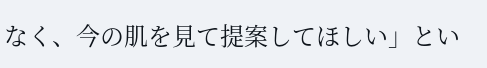なく、今の肌を見て提案してほしい」とい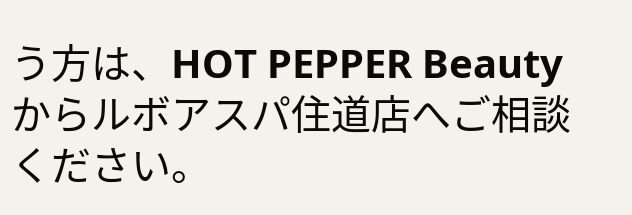う方は、HOT PEPPER Beautyからルボアスパ住道店へご相談ください。